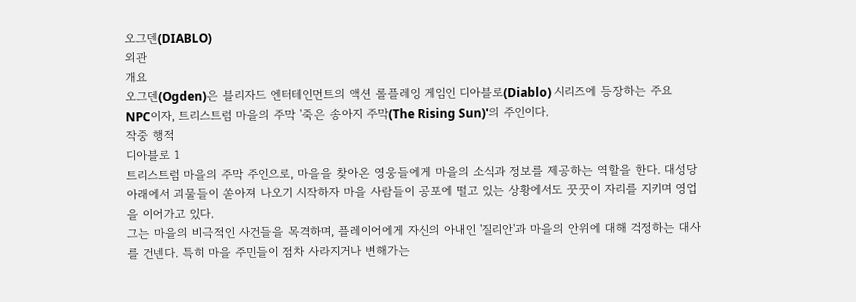오그덴(DIABLO)
외관
개요
오그덴(Ogden)은 블리자드 엔터테인먼트의 액션 롤플레잉 게임인 디아블로(Diablo) 시리즈에 등장하는 주요 NPC이자, 트리스트럼 마을의 주막 '죽은 송아지 주막(The Rising Sun)'의 주인이다.
작중 행적
디아블로 1
트리스트럼 마을의 주막 주인으로, 마을을 찾아온 영웅들에게 마을의 소식과 정보를 제공하는 역할을 한다. 대성당 아래에서 괴물들이 쏟아져 나오기 시작하자 마을 사람들이 공포에 떨고 있는 상황에서도 꿋꿋이 자리를 지키며 영업을 이어가고 있다.
그는 마을의 비극적인 사건들을 목격하며, 플레이어에게 자신의 아내인 '질리안'과 마을의 안위에 대해 걱정하는 대사를 건넨다. 특히 마을 주민들이 점차 사라지거나 변해가는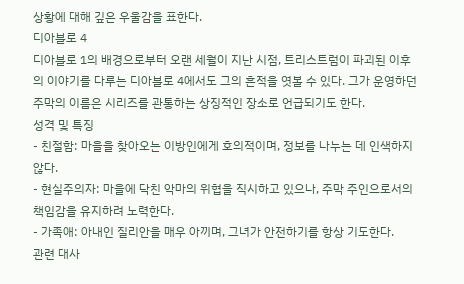상황에 대해 깊은 우울감을 표한다.
디아블로 4
디아블로 1의 배경으로부터 오랜 세월이 지난 시점, 트리스트럼이 파괴된 이후의 이야기를 다루는 디아블로 4에서도 그의 흔적을 엿볼 수 있다. 그가 운영하던 주막의 이름은 시리즈를 관통하는 상징적인 장소로 언급되기도 한다.
성격 및 특징
- 친절함: 마을을 찾아오는 이방인에게 호의적이며, 정보를 나누는 데 인색하지 않다.
- 현실주의자: 마을에 닥친 악마의 위협을 직시하고 있으나, 주막 주인으로서의 책임감을 유지하려 노력한다.
- 가족애: 아내인 질리안을 매우 아끼며, 그녀가 안전하기를 항상 기도한다.
관련 대사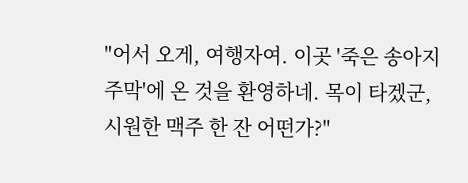"어서 오게, 여행자여. 이곳 '죽은 송아지 주막'에 온 것을 환영하네. 목이 타겠군, 시원한 맥주 한 잔 어떤가?"